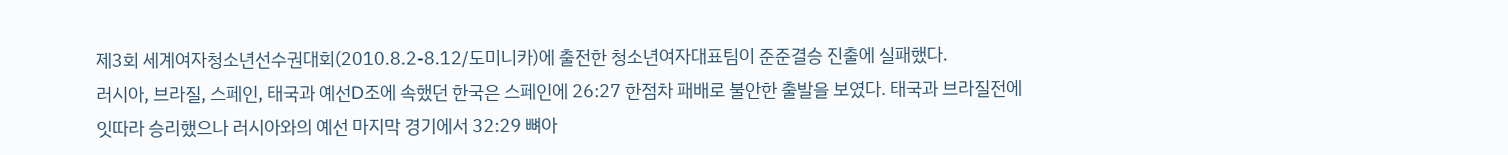제3회 세계여자청소년선수권대회(2010.8.2-8.12/도미니카)에 출전한 청소년여자대표팀이 준준결승 진출에 실패했다.
러시아, 브라질, 스페인, 태국과 예선D조에 속했던 한국은 스페인에 26:27 한점차 패배로 불안한 출발을 보였다. 태국과 브라질전에 잇따라 승리했으나 러시아와의 예선 마지막 경기에서 32:29 뼈아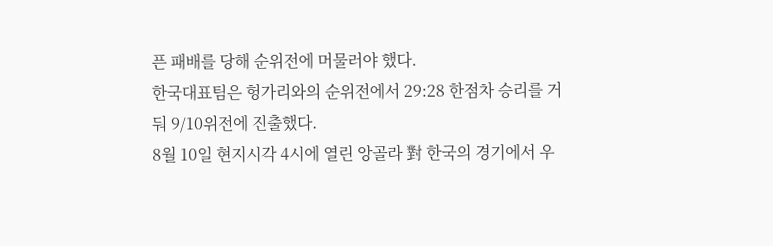픈 패배를 당해 순위전에 머물러야 했다.
한국대표팀은 헝가리와의 순위전에서 29:28 한점차 승리를 거둬 9/10위전에 진출했다.
8월 10일 현지시각 4시에 열린 앙골라 對 한국의 경기에서 우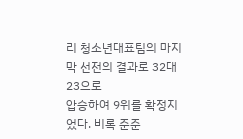리 청소년대표팀의 마지막 선전의 결과로 32대23으로
압승하여 9위를 확정지었다. 비록 준준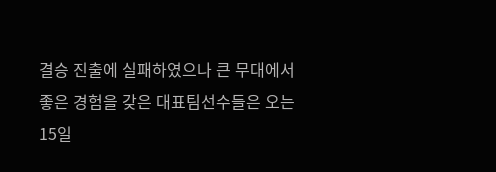결승 진출에 실패하였으나 큰 무대에서 좋은 경험을 갖은 대표팀선수들은 오는
15일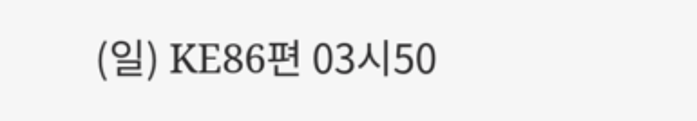(일) KE86편 03시50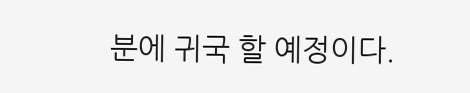분에 귀국 할 예정이다.